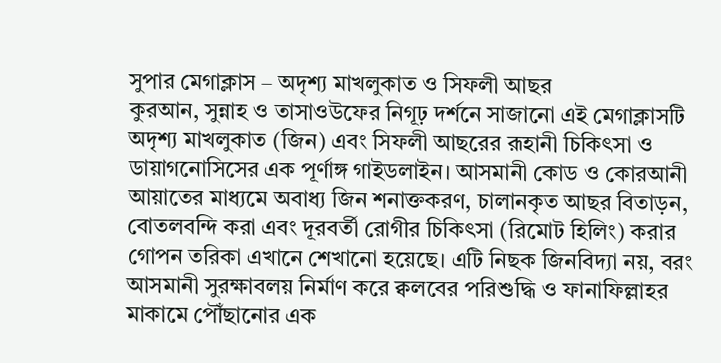সুপার মেগাক্লাস – অদৃশ্য মাখলুকাত ও সিফলী আছর
কুরআন, সুন্নাহ ও তাসাওউফের নিগূঢ় দর্শনে সাজানো এই মেগাক্লাসটি অদৃশ্য মাখলুকাত (জিন) এবং সিফলী আছরের রূহানী চিকিৎসা ও ডায়াগনোসিসের এক পূর্ণাঙ্গ গাইডলাইন। আসমানী কোড ও কোরআনী আয়াতের মাধ্যমে অবাধ্য জিন শনাক্তকরণ, চালানকৃত আছর বিতাড়ন, বোতলবন্দি করা এবং দূরবর্তী রোগীর চিকিৎসা (রিমোট হিলিং) করার গোপন তরিকা এখানে শেখানো হয়েছে। এটি নিছক জিনবিদ্যা নয়, বরং আসমানী সুরক্ষাবলয় নির্মাণ করে ক্বলবের পরিশুদ্ধি ও ফানাফিল্লাহর মাকামে পৌঁছানোর এক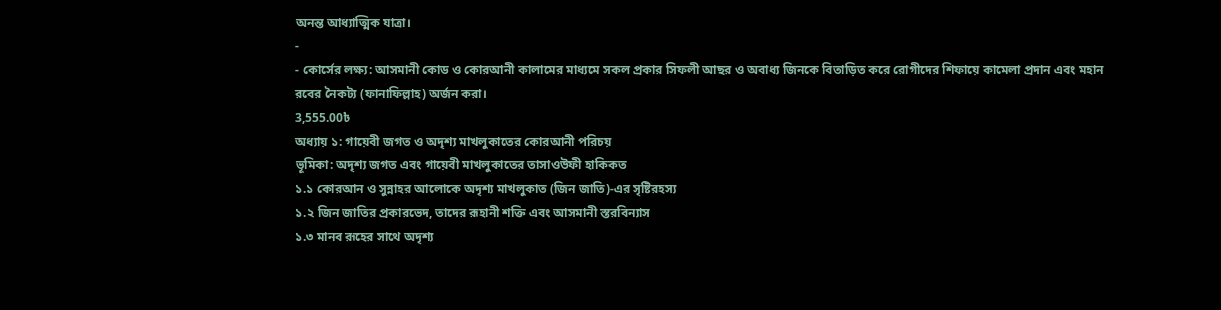অনন্ত আধ্যাত্মিক যাত্রা।
-
- কোর্সের লক্ষ্য: আসমানী কোড ও কোরআনী কালামের মাধ্যমে সকল প্রকার সিফলী আছর ও অবাধ্য জিনকে বিতাড়িত করে রোগীদের শিফায়ে কামেলা প্রদান এবং মহান রবের নৈকট্য (ফানাফিল্লাহ) অর্জন করা।
3,555.00৳
অধ্যায় ১: গায়েবী জগত ও অদৃশ্য মাখলুকাতের কোরআনী পরিচয়
ভূমিকা: অদৃশ্য জগত এবং গায়েবী মাখলুকাতের তাসাওউফী হাকিকত
১.১ কোরআন ও সুন্নাহর আলোকে অদৃশ্য মাখলুকাত (জিন জাতি)-এর সৃষ্টিরহস্য
১.২ জিন জাতির প্রকারভেদ, তাদের রূহানী শক্তি এবং আসমানী স্তরবিন্যাস
১.৩ মানব রূহের সাথে অদৃশ্য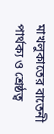মাখলুকাতের বাতেনী পার্থক্য ও শ্রেষ্ঠত্ব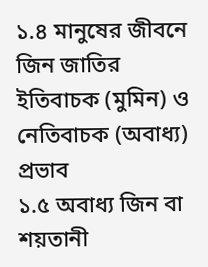১.৪ মানুষের জীবনে জিন জাতির ইতিবাচক (মুমিন) ও নেতিবাচক (অবাধ্য) প্রভাব
১.৫ অবাধ্য জিন বা শয়তানী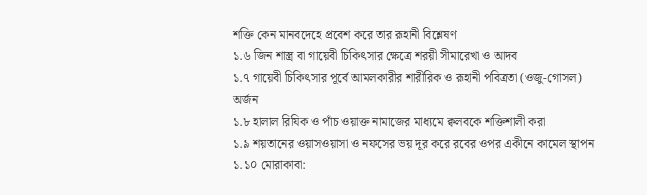শক্তি কেন মানবদেহে প্রবেশ করে তার রূহানী বিশ্লেষণ
১.৬ জিন শাস্ত্র বা গায়েবী চিকিৎসার ক্ষেত্রে শরয়ী সীমারেখা ও আদব
১.৭ গায়েবী চিকিৎসার পূর্বে আমলকারীর শারীরিক ও রূহানী পবিত্রতা (ওজু-গোসল) অর্জন
১.৮ হালাল রিযিক ও পাঁচ ওয়াক্ত নামাজের মাধ্যমে ক্বলবকে শক্তিশালী করা
১.৯ শয়তানের ওয়াসওয়াসা ও নফসের ভয় দূর করে রবের ওপর একীনে কামেল স্থাপন
১.১০ মোরাকাবা: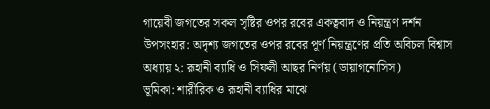গায়েবী জগতের সকল সৃষ্টির ওপর রবের একত্ববাদ ও নিয়ন্ত্রণ দর্শন
উপসংহার: অদৃশ্য জগতের ওপর রবের পূর্ণ নিয়ন্ত্রণের প্রতি অবিচল বিশ্বাস
অধ্যায় ২: রূহানী ব্যাধি ও সিফলী আছর নির্ণয় (ডায়াগনোসিস)
ভূমিকা: শারীরিক ও রূহানী ব্যাধির মাঝে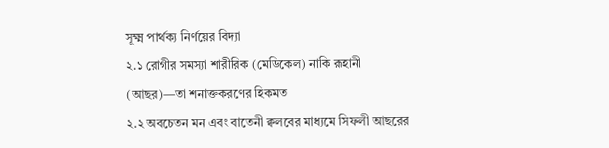সূক্ষ্ম পার্থক্য নির্ণয়ের বিদ্যা
২.১ রোগীর সমস্যা শারীরিক (মেডিকেল) নাকি রূহানী (আছর)—তা শনাক্তকরণের হিকমত
২.২ অবচেতন মন এবং বাতেনী ক্বলবের মাধ্যমে সিফলী আছরের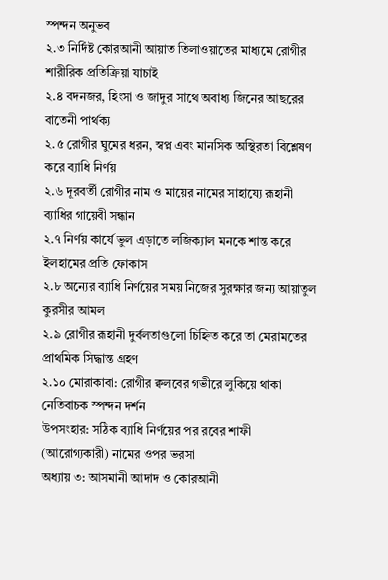স্পন্দন অনুভব
২.৩ নির্দিষ্ট কোরআনী আয়াত তিলাওয়াতের মাধ্যমে রোগীর শারীরিক প্রতিক্রিয়া যাচাই
২.৪ বদনজর, হিংসা ও জাদুর সাথে অবাধ্য জিনের আছরের বাতেনী পার্থক্য
২.৫ রোগীর ঘুমের ধরন, স্বপ্ন এবং মানসিক অস্থিরতা বিশ্লেষণ করে ব্যাধি নির্ণয়
২.৬ দূরবর্তী রোগীর নাম ও মায়ের নামের সাহায্যে রূহানী ব্যাধির গায়েবী সন্ধান
২.৭ নির্ণয় কার্যে ভুল এড়াতে লজিক্যাল মনকে শান্ত করে ইলহামের প্রতি ফোকাস
২.৮ অন্যের ব্যাধি নির্ণয়ের সময় নিজের সুরক্ষার জন্য আয়াতুল কুরসীর আমল
২.৯ রোগীর রূহানী দুর্বলতাগুলো চিহ্নিত করে তা মেরামতের প্রাথমিক সিদ্ধান্ত গ্রহণ
২.১০ মোরাকাবা: রোগীর ক্বলবের গভীরে লুকিয়ে থাকা নেতিবাচক স্পন্দন দর্শন
উপসংহার: সঠিক ব্যাধি নির্ণয়ের পর রবের শাফী (আরোগ্যকারী) নামের ওপর ভরসা
অধ্যায় ৩: আসমানী আদাদ ও কোরআনী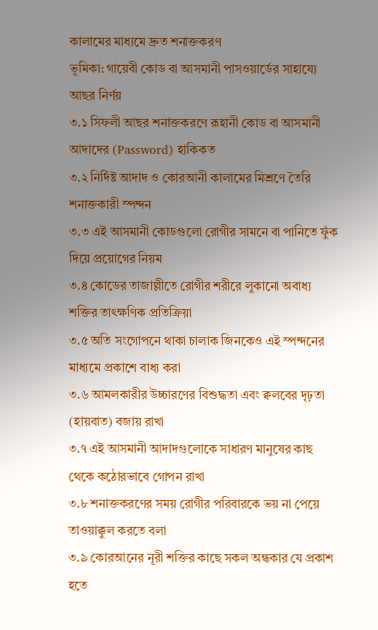কালামের মাধ্যমে দ্রুত শনাক্তকরণ
ভূমিকা: গায়েবী কোড বা আসমানী পাসওয়ার্ডের সাহায্যে আছর নির্ণয়
৩.১ সিফলী আছর শনাক্তকরণে রূহানী কোড বা আসমানী আদাদের (Password) হাকিকত
৩.২ নির্দিষ্ট আদাদ ও কোরআনী কালামের মিশ্রণে তৈরি শনাক্তকারী স্পন্দন
৩.৩ এই আসমানী কোডগুলো রোগীর সামনে বা পানিতে ফুঁক দিয়ে প্রয়োগের নিয়ম
৩.৪ কোডের তাজাল্লীতে রোগীর শরীরে লুকানো অবাধ্য শক্তির তাৎক্ষণিক প্রতিক্রিয়া
৩.৫ অতি সংগোপনে থাকা চালাক জিনকেও এই স্পন্দনের মাধ্যমে প্রকাশে বাধ্য করা
৩.৬ আমলকারীর উচ্চারণের বিশুদ্ধতা এবং ক্বলবের দৃঢ়তা (হায়বাত) বজায় রাখা
৩.৭ এই আসমানী আদাদগুলোকে সাধারণ মানুষের কাছ থেকে কঠোরভাবে গোপন রাখা
৩.৮ শনাক্তকরণের সময় রোগীর পরিবারকে ভয় না পেয়ে তাওয়াক্কুল করতে বলা
৩.৯ কোরআনের নূরী শক্তির কাছে সকল অন্ধকার যে প্রকাশ হতে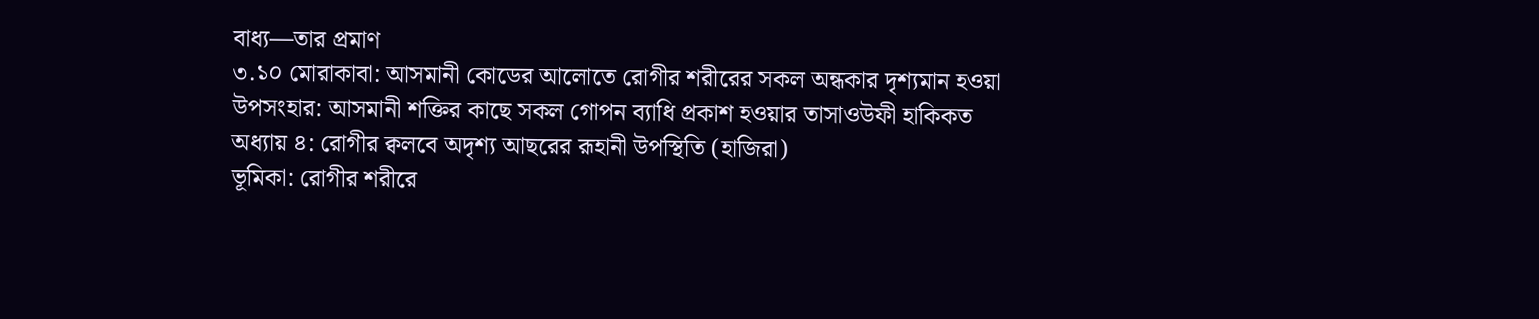বাধ্য—তার প্রমাণ
৩.১০ মোরাকাবা: আসমানী কোডের আলোতে রোগীর শরীরের সকল অন্ধকার দৃশ্যমান হওয়া
উপসংহার: আসমানী শক্তির কাছে সকল গোপন ব্যাধি প্রকাশ হওয়ার তাসাওউফী হাকিকত
অধ্যায় ৪: রোগীর ক্বলবে অদৃশ্য আছরের রূহানী উপস্থিতি (হাজিরা)
ভূমিকা: রোগীর শরীরে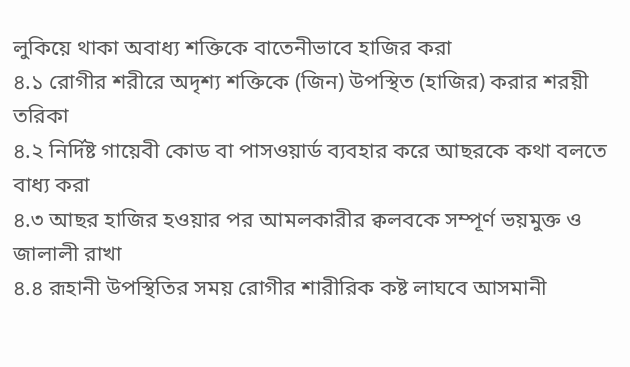লুকিয়ে থাকা অবাধ্য শক্তিকে বাতেনীভাবে হাজির করা
৪.১ রোগীর শরীরে অদৃশ্য শক্তিকে (জিন) উপস্থিত (হাজির) করার শরয়ী তরিকা
৪.২ নির্দিষ্ট গায়েবী কোড বা পাসওয়ার্ড ব্যবহার করে আছরকে কথা বলতে বাধ্য করা
৪.৩ আছর হাজির হওয়ার পর আমলকারীর ক্বলবকে সম্পূর্ণ ভয়মুক্ত ও জালালী রাখা
৪.৪ রূহানী উপস্থিতির সময় রোগীর শারীরিক কষ্ট লাঘবে আসমানী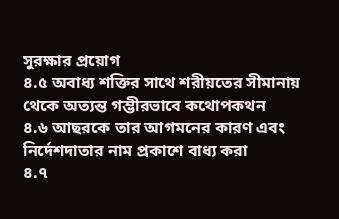সুরক্ষার প্রয়োগ
৪.৫ অবাধ্য শক্তির সাথে শরীয়তের সীমানায় থেকে অত্যন্ত গম্ভীরভাবে কথোপকথন
৪.৬ আছরকে তার আগমনের কারণ এবং নির্দেশদাতার নাম প্রকাশে বাধ্য করা
৪.৭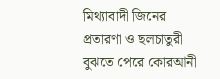মিথ্যাবাদী জিনের প্রতারণা ও ছলচাতুরী বুঝতে পেরে কোরআনী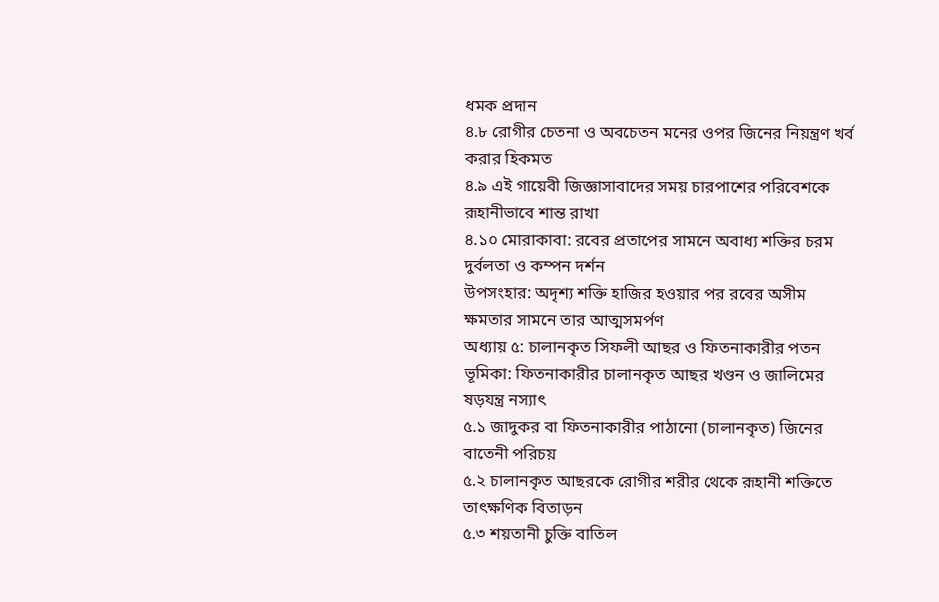ধমক প্রদান
৪.৮ রোগীর চেতনা ও অবচেতন মনের ওপর জিনের নিয়ন্ত্রণ খর্ব করার হিকমত
৪.৯ এই গায়েবী জিজ্ঞাসাবাদের সময় চারপাশের পরিবেশকে রূহানীভাবে শান্ত রাখা
৪.১০ মোরাকাবা: রবের প্রতাপের সামনে অবাধ্য শক্তির চরম দুর্বলতা ও কম্পন দর্শন
উপসংহার: অদৃশ্য শক্তি হাজির হওয়ার পর রবের অসীম ক্ষমতার সামনে তার আত্মসমর্পণ
অধ্যায় ৫: চালানকৃত সিফলী আছর ও ফিতনাকারীর পতন
ভূমিকা: ফিতনাকারীর চালানকৃত আছর খণ্ডন ও জালিমের ষড়যন্ত্র নস্যাৎ
৫.১ জাদুকর বা ফিতনাকারীর পাঠানো (চালানকৃত) জিনের বাতেনী পরিচয়
৫.২ চালানকৃত আছরকে রোগীর শরীর থেকে রূহানী শক্তিতে তাৎক্ষণিক বিতাড়ন
৫.৩ শয়তানী চুক্তি বাতিল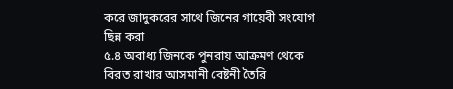করে জাদুকরের সাথে জিনের গায়েবী সংযোগ ছিন্ন করা
৫.৪ অবাধ্য জিনকে পুনরায় আক্রমণ থেকে বিরত রাখার আসমানী বেষ্টনী তৈরি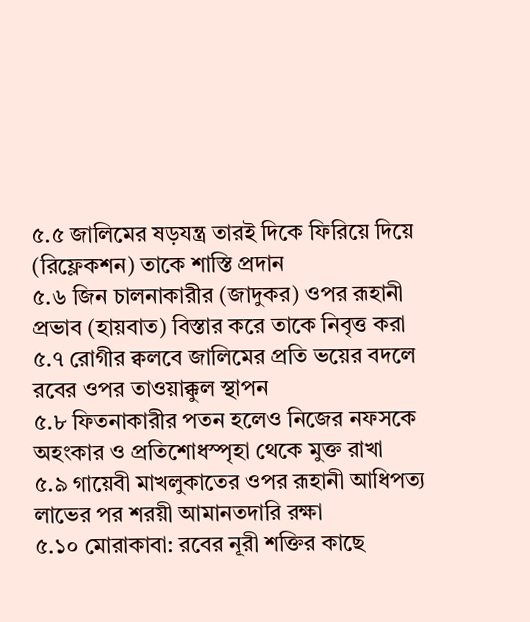৫.৫ জালিমের ষড়যন্ত্র তারই দিকে ফিরিয়ে দিয়ে (রিফ্লেকশন) তাকে শাস্তি প্রদান
৫.৬ জিন চালনাকারীর (জাদুকর) ওপর রূহানী প্রভাব (হায়বাত) বিস্তার করে তাকে নিবৃত্ত করা
৫.৭ রোগীর ক্বলবে জালিমের প্রতি ভয়ের বদলে রবের ওপর তাওয়াক্কুল স্থাপন
৫.৮ ফিতনাকারীর পতন হলেও নিজের নফসকে অহংকার ও প্রতিশোধস্পৃহা থেকে মুক্ত রাখা
৫.৯ গায়েবী মাখলুকাতের ওপর রূহানী আধিপত্য লাভের পর শরয়ী আমানতদারি রক্ষা
৫.১০ মোরাকাবা: রবের নূরী শক্তির কাছে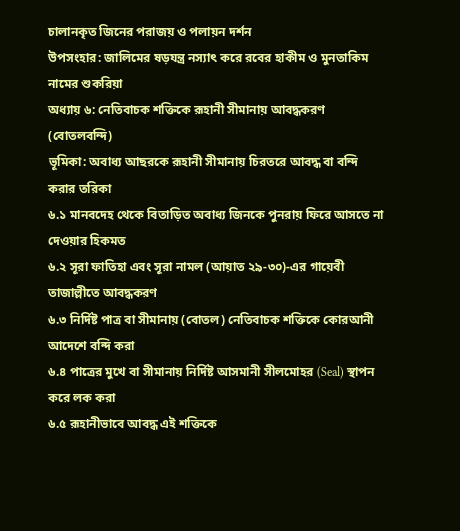চালানকৃত জিনের পরাজয় ও পলায়ন দর্শন
উপসংহার: জালিমের ষড়যন্ত্র নস্যাৎ করে রবের হাকীম ও মুনতাকিম নামের শুকরিয়া
অধ্যায় ৬: নেতিবাচক শক্তিকে রূহানী সীমানায় আবদ্ধকরণ (বোতলবন্দি)
ভূমিকা: অবাধ্য আছরকে রূহানী সীমানায় চিরতরে আবদ্ধ বা বন্দি করার তরিকা
৬.১ মানবদেহ থেকে বিতাড়িত অবাধ্য জিনকে পুনরায় ফিরে আসতে না দেওয়ার হিকমত
৬.২ সূরা ফাতিহা এবং সূরা নামল (আয়াত ২৯-৩০)-এর গায়েবী তাজাল্লীতে আবদ্ধকরণ
৬.৩ নির্দিষ্ট পাত্র বা সীমানায় (বোতল) নেতিবাচক শক্তিকে কোরআনী আদেশে বন্দি করা
৬.৪ পাত্রের মুখে বা সীমানায় নির্দিষ্ট আসমানী সীলমোহর (Seal) স্থাপন করে লক করা
৬.৫ রূহানীভাবে আবদ্ধ এই শক্তিকে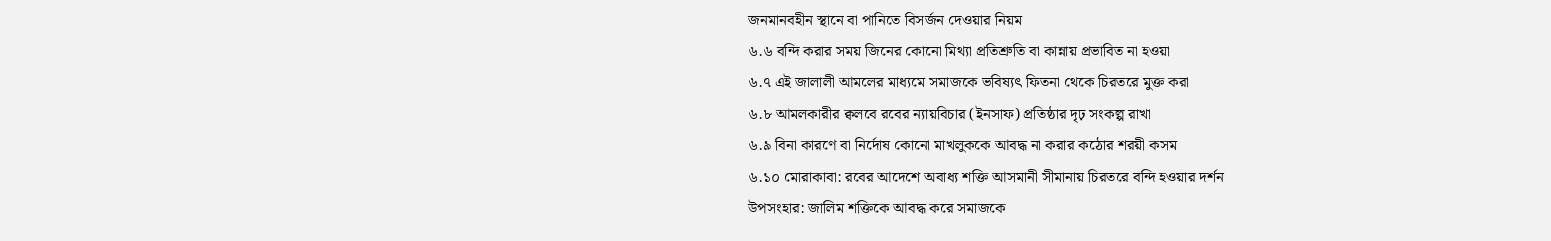জনমানবহীন স্থানে বা পানিতে বিসর্জন দেওয়ার নিয়ম
৬.৬ বন্দি করার সময় জিনের কোনো মিথ্যা প্রতিশ্রুতি বা কান্নায় প্রভাবিত না হওয়া
৬.৭ এই জালালী আমলের মাধ্যমে সমাজকে ভবিষ্যৎ ফিতনা থেকে চিরতরে মুক্ত করা
৬.৮ আমলকারীর ক্বলবে রবের ন্যায়বিচার (ইনসাফ) প্রতিষ্ঠার দৃঢ় সংকল্প রাখা
৬.৯ বিনা কারণে বা নির্দোষ কোনো মাখলুককে আবদ্ধ না করার কঠোর শরয়ী কসম
৬.১০ মোরাকাবা: রবের আদেশে অবাধ্য শক্তি আসমানী সীমানায় চিরতরে বন্দি হওয়ার দর্শন
উপসংহার: জালিম শক্তিকে আবদ্ধ করে সমাজকে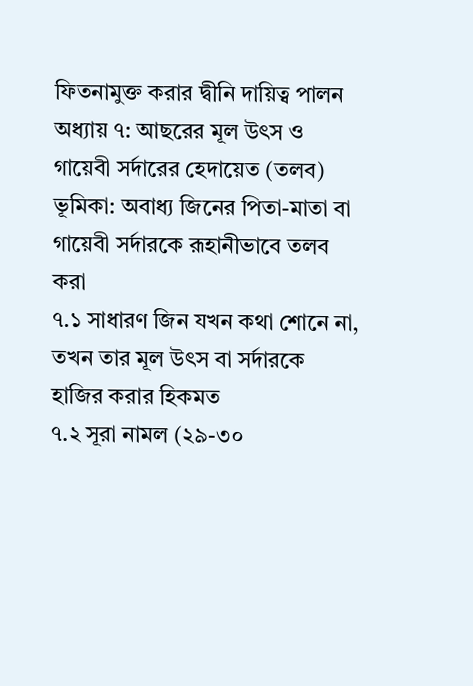ফিতনামুক্ত করার দ্বীনি দায়িত্ব পালন
অধ্যায় ৭: আছরের মূল উৎস ও গায়েবী সর্দারের হেদায়েত (তলব)
ভূমিকা: অবাধ্য জিনের পিতা-মাতা বা গায়েবী সর্দারকে রূহানীভাবে তলব করা
৭.১ সাধারণ জিন যখন কথা শোনে না, তখন তার মূল উৎস বা সর্দারকে হাজির করার হিকমত
৭.২ সূরা নামল (২৯-৩০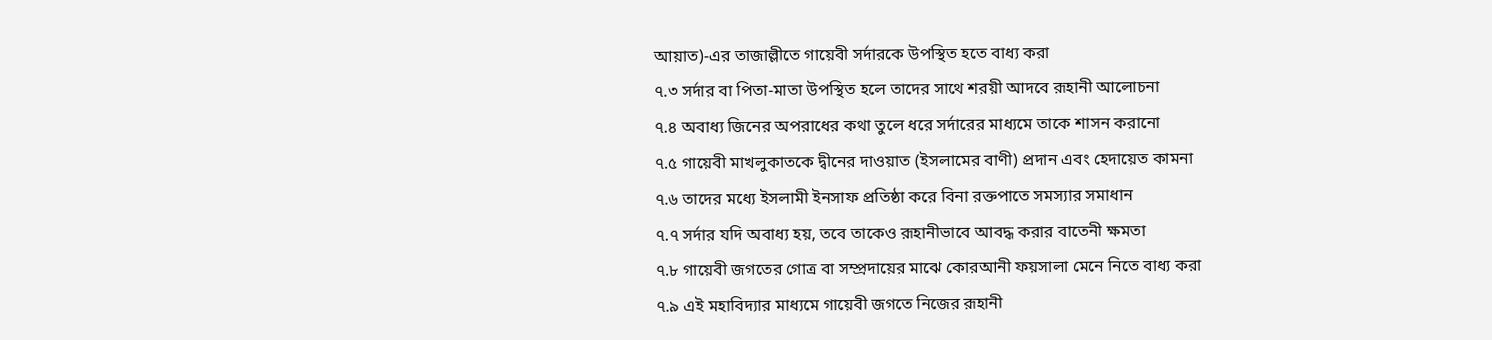আয়াত)-এর তাজাল্লীতে গায়েবী সর্দারকে উপস্থিত হতে বাধ্য করা
৭.৩ সর্দার বা পিতা-মাতা উপস্থিত হলে তাদের সাথে শরয়ী আদবে রূহানী আলোচনা
৭.৪ অবাধ্য জিনের অপরাধের কথা তুলে ধরে সর্দারের মাধ্যমে তাকে শাসন করানো
৭.৫ গায়েবী মাখলুকাতকে দ্বীনের দাওয়াত (ইসলামের বাণী) প্রদান এবং হেদায়েত কামনা
৭.৬ তাদের মধ্যে ইসলামী ইনসাফ প্রতিষ্ঠা করে বিনা রক্তপাতে সমস্যার সমাধান
৭.৭ সর্দার যদি অবাধ্য হয়, তবে তাকেও রূহানীভাবে আবদ্ধ করার বাতেনী ক্ষমতা
৭.৮ গায়েবী জগতের গোত্র বা সম্প্রদায়ের মাঝে কোরআনী ফয়সালা মেনে নিতে বাধ্য করা
৭.৯ এই মহাবিদ্যার মাধ্যমে গায়েবী জগতে নিজের রূহানী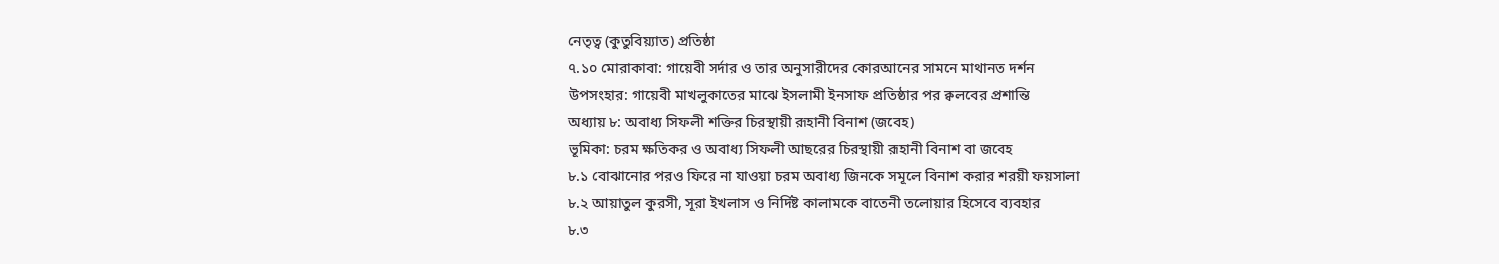নেতৃত্ব (কুতুবিয়্যাত) প্রতিষ্ঠা
৭.১০ মোরাকাবা: গায়েবী সর্দার ও তার অনুসারীদের কোরআনের সামনে মাথানত দর্শন
উপসংহার: গায়েবী মাখলুকাতের মাঝে ইসলামী ইনসাফ প্রতিষ্ঠার পর ক্বলবের প্রশান্তি
অধ্যায় ৮: অবাধ্য সিফলী শক্তির চিরস্থায়ী রূহানী বিনাশ (জবেহ)
ভূমিকা: চরম ক্ষতিকর ও অবাধ্য সিফলী আছরের চিরস্থায়ী রূহানী বিনাশ বা জবেহ
৮.১ বোঝানোর পরও ফিরে না যাওয়া চরম অবাধ্য জিনকে সমূলে বিনাশ করার শরয়ী ফয়সালা
৮.২ আয়াতুল কুরসী, সূরা ইখলাস ও নির্দিষ্ট কালামকে বাতেনী তলোয়ার হিসেবে ব্যবহার
৮.৩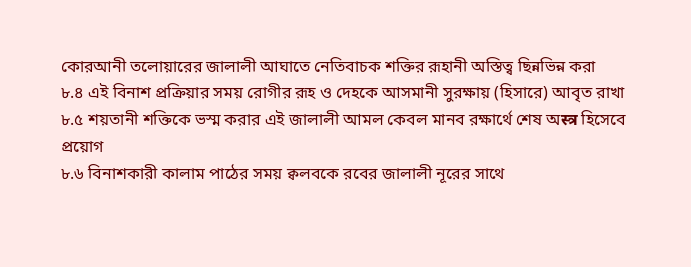কোরআনী তলোয়ারের জালালী আঘাতে নেতিবাচক শক্তির রূহানী অস্তিত্ব ছিন্নভিন্ন করা
৮.৪ এই বিনাশ প্রক্রিয়ার সময় রোগীর রূহ ও দেহকে আসমানী সুরক্ষায় (হিসারে) আবৃত রাখা
৮.৫ শয়তানী শক্তিকে ভস্ম করার এই জালালী আমল কেবল মানব রক্ষার্থে শেষ অस्त्र হিসেবে প্রয়োগ
৮.৬ বিনাশকারী কালাম পাঠের সময় ক্বলবকে রবের জালালী নূরের সাথে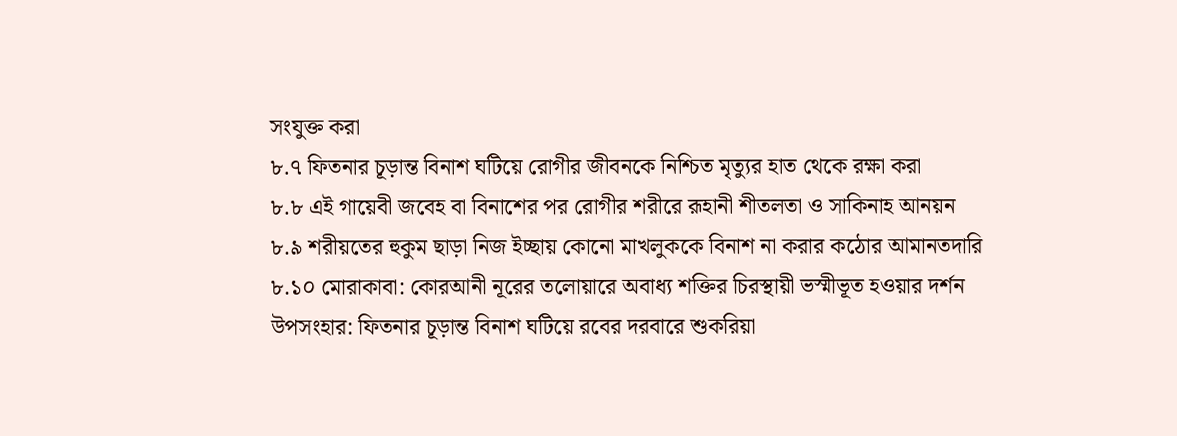সংযুক্ত করা
৮.৭ ফিতনার চূড়ান্ত বিনাশ ঘটিয়ে রোগীর জীবনকে নিশ্চিত মৃত্যুর হাত থেকে রক্ষা করা
৮.৮ এই গায়েবী জবেহ বা বিনাশের পর রোগীর শরীরে রূহানী শীতলতা ও সাকিনাহ আনয়ন
৮.৯ শরীয়তের হুকুম ছাড়া নিজ ইচ্ছায় কোনো মাখলুককে বিনাশ না করার কঠোর আমানতদারি
৮.১০ মোরাকাবা: কোরআনী নূরের তলোয়ারে অবাধ্য শক্তির চিরস্থায়ী ভস্মীভূত হওয়ার দর্শন
উপসংহার: ফিতনার চূড়ান্ত বিনাশ ঘটিয়ে রবের দরবারে শুকরিয়া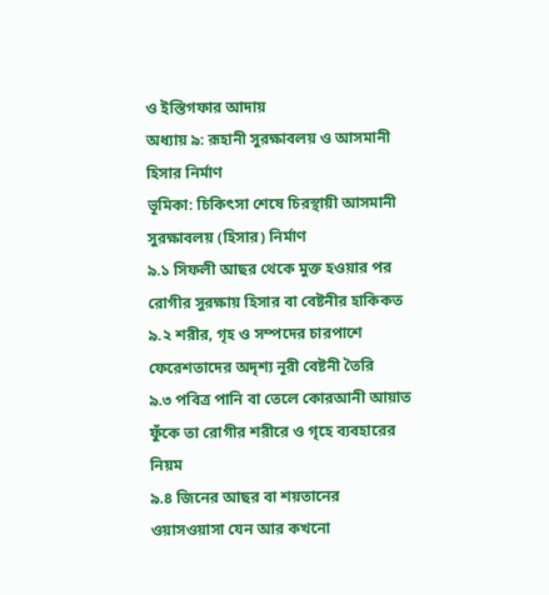ও ইস্তিগফার আদায়
অধ্যায় ৯: রূহানী সুরক্ষাবলয় ও আসমানী হিসার নির্মাণ
ভূমিকা: চিকিৎসা শেষে চিরস্থায়ী আসমানী সুরক্ষাবলয় (হিসার) নির্মাণ
৯.১ সিফলী আছর থেকে মুক্ত হওয়ার পর রোগীর সুরক্ষায় হিসার বা বেষ্টনীর হাকিকত
৯.২ শরীর, গৃহ ও সম্পদের চারপাশে ফেরেশতাদের অদৃশ্য নূরী বেষ্টনী তৈরি
৯.৩ পবিত্র পানি বা তেলে কোরআনী আয়াত ফুঁকে তা রোগীর শরীরে ও গৃহে ব্যবহারের নিয়ম
৯.৪ জিনের আছর বা শয়তানের ওয়াসওয়াসা যেন আর কখনো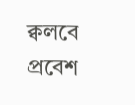ক্বলবে প্রবেশ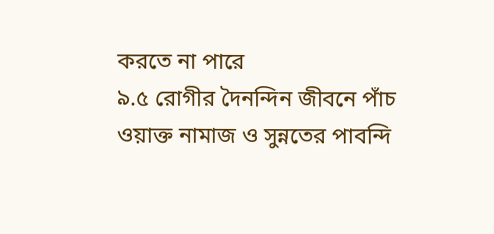করতে না পারে
৯.৫ রোগীর দৈনন্দিন জীবনে পাঁচ ওয়াক্ত নামাজ ও সুন্নতের পাবন্দি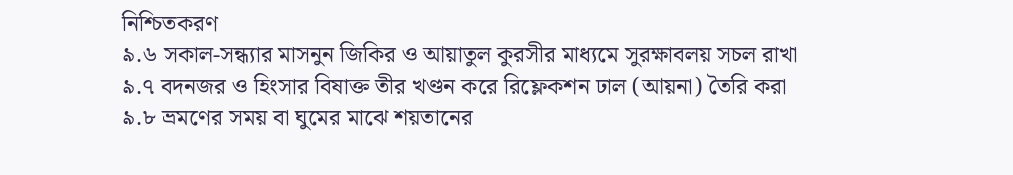নিশ্চিতকরণ
৯.৬ সকাল-সন্ধ্যার মাসনুন জিকির ও আয়াতুল কুরসীর মাধ্যমে সুরক্ষাবলয় সচল রাখা
৯.৭ বদনজর ও হিংসার বিষাক্ত তীর খণ্ডন করে রিফ্লেকশন ঢাল (আয়না) তৈরি করা
৯.৮ ভ্রমণের সময় বা ঘুমের মাঝে শয়তানের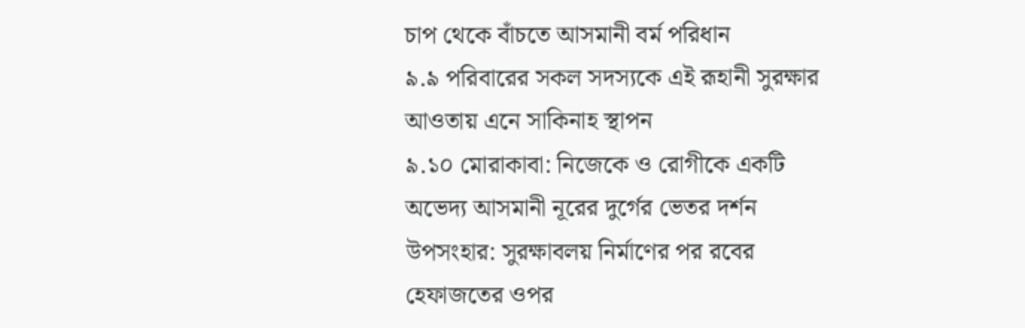চাপ থেকে বাঁচতে আসমানী বর্ম পরিধান
৯.৯ পরিবারের সকল সদস্যকে এই রূহানী সুরক্ষার আওতায় এনে সাকিনাহ স্থাপন
৯.১০ মোরাকাবা: নিজেকে ও রোগীকে একটি অভেদ্য আসমানী নূরের দুর্গের ভেতর দর্শন
উপসংহার: সুরক্ষাবলয় নির্মাণের পর রবের হেফাজতের ওপর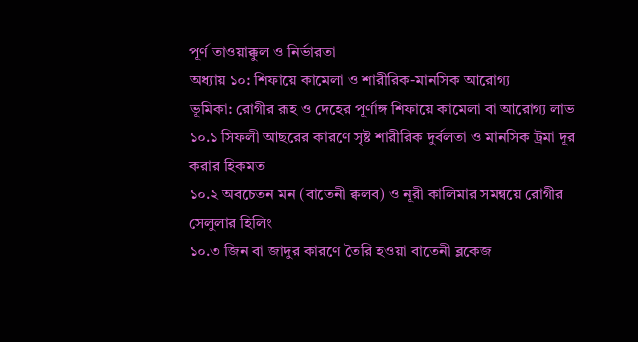পূর্ণ তাওয়াক্কুল ও নির্ভারতা
অধ্যায় ১০: শিফায়ে কামেলা ও শারীরিক-মানসিক আরোগ্য
ভূমিকা: রোগীর রূহ ও দেহের পূর্ণাঙ্গ শিফায়ে কামেলা বা আরোগ্য লাভ
১০.১ সিফলী আছরের কারণে সৃষ্ট শারীরিক দুর্বলতা ও মানসিক ট্রমা দূর করার হিকমত
১০.২ অবচেতন মন (বাতেনী ক্বলব) ও নূরী কালিমার সমন্বয়ে রোগীর সেলুলার হিলিং
১০.৩ জিন বা জাদুর কারণে তৈরি হওয়া বাতেনী ব্লকেজ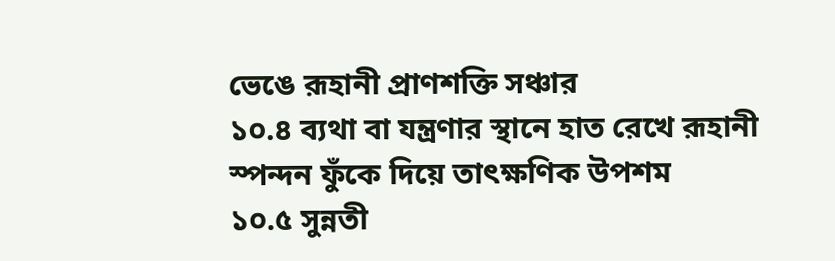ভেঙে রূহানী প্রাণশক্তি সঞ্চার
১০.৪ ব্যথা বা যন্ত্রণার স্থানে হাত রেখে রূহানী স্পন্দন ফুঁকে দিয়ে তাৎক্ষণিক উপশম
১০.৫ সুন্নতী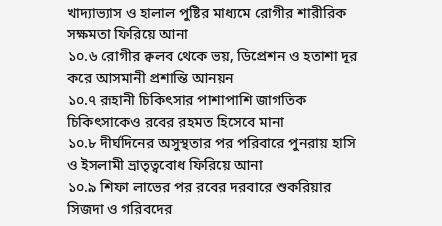খাদ্যাভ্যাস ও হালাল পুষ্টির মাধ্যমে রোগীর শারীরিক সক্ষমতা ফিরিয়ে আনা
১০.৬ রোগীর ক্বলব থেকে ভয়, ডিপ্রেশন ও হতাশা দূর করে আসমানী প্রশান্তি আনয়ন
১০.৭ রূহানী চিকিৎসার পাশাপাশি জাগতিক চিকিৎসাকেও রবের রহমত হিসেবে মানা
১০.৮ দীর্ঘদিনের অসুস্থতার পর পরিবারে পুনরায় হাসি ও ইসলামী ভ্রাতৃত্ববোধ ফিরিয়ে আনা
১০.৯ শিফা লাভের পর রবের দরবারে শুকরিয়ার সিজদা ও গরিবদের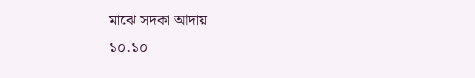মাঝে সদকা আদায়
১০.১০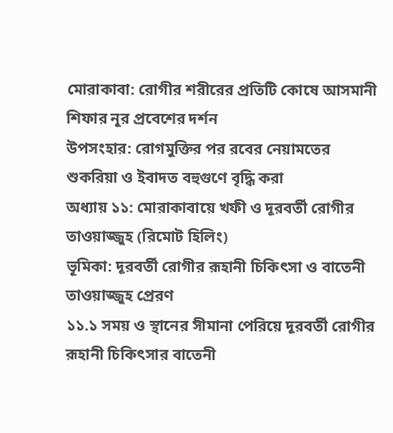মোরাকাবা: রোগীর শরীরের প্রতিটি কোষে আসমানী শিফার নূর প্রবেশের দর্শন
উপসংহার: রোগমুক্তির পর রবের নেয়ামতের শুকরিয়া ও ইবাদত বহুগুণে বৃদ্ধি করা
অধ্যায় ১১: মোরাকাবায়ে খফী ও দূরবর্তী রোগীর তাওয়াজ্জুহ (রিমোট হিলিং)
ভূমিকা: দূরবর্তী রোগীর রূহানী চিকিৎসা ও বাতেনী তাওয়াজ্জুহ প্রেরণ
১১.১ সময় ও স্থানের সীমানা পেরিয়ে দূরবর্তী রোগীর রূহানী চিকিৎসার বাতেনী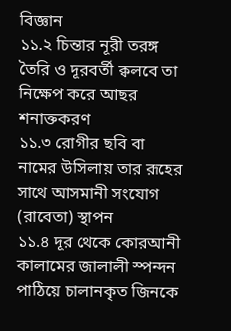বিজ্ঞান
১১.২ চিন্তার নূরী তরঙ্গ তৈরি ও দূরবর্তী ক্বলবে তা নিক্ষেপ করে আছর শনাক্তকরণ
১১.৩ রোগীর ছবি বা নামের উসিলায় তার রূহের সাথে আসমানী সংযোগ (রাবেতা) স্থাপন
১১.৪ দূর থেকে কোরআনী কালামের জালালী স্পন্দন পাঠিয়ে চালানকৃত জিনকে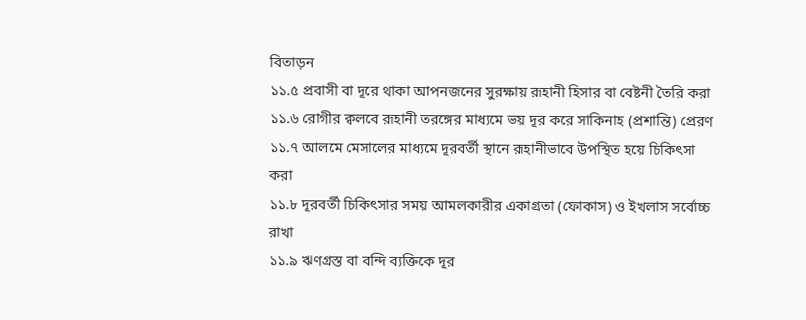বিতাড়ন
১১.৫ প্রবাসী বা দূরে থাকা আপনজনের সুরক্ষায় রূহানী হিসার বা বেষ্টনী তৈরি করা
১১.৬ রোগীর ক্বলবে রূহানী তরঙ্গের মাধ্যমে ভয় দূর করে সাকিনাহ (প্রশান্তি) প্রেরণ
১১.৭ আলমে মেসালের মাধ্যমে দূরবর্তী স্থানে রূহানীভাবে উপস্থিত হয়ে চিকিৎসা করা
১১.৮ দূরবর্তী চিকিৎসার সময় আমলকারীর একাগ্রতা (ফোকাস) ও ইখলাস সর্বোচ্চ রাখা
১১.৯ ঋণগ্রস্ত বা বন্দি ব্যক্তিকে দূর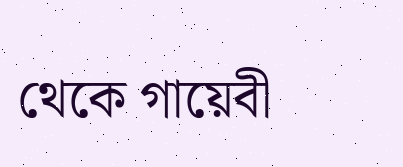থেকে গায়েবী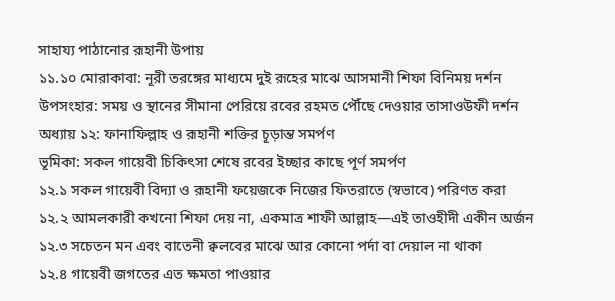সাহায্য পাঠানোর রূহানী উপায়
১১.১০ মোরাকাবা: নূরী তরঙ্গের মাধ্যমে দুই রূহের মাঝে আসমানী শিফা বিনিময় দর্শন
উপসংহার: সময় ও স্থানের সীমানা পেরিয়ে রবের রহমত পৌঁছে দেওয়ার তাসাওউফী দর্শন
অধ্যায় ১২: ফানাফিল্লাহ ও রূহানী শক্তির চূড়ান্ত সমর্পণ
ভূমিকা: সকল গায়েবী চিকিৎসা শেষে রবের ইচ্ছার কাছে পূর্ণ সমর্পণ
১২.১ সকল গায়েবী বিদ্যা ও রূহানী ফয়েজকে নিজের ফিতরাতে (স্বভাবে) পরিণত করা
১২.২ আমলকারী কখনো শিফা দেয় না, একমাত্র শাফী আল্লাহ—এই তাওহীদী একীন অর্জন
১২.৩ সচেতন মন এবং বাতেনী ক্বলবের মাঝে আর কোনো পর্দা বা দেয়াল না থাকা
১২.৪ গায়েবী জগতের এত ক্ষমতা পাওয়ার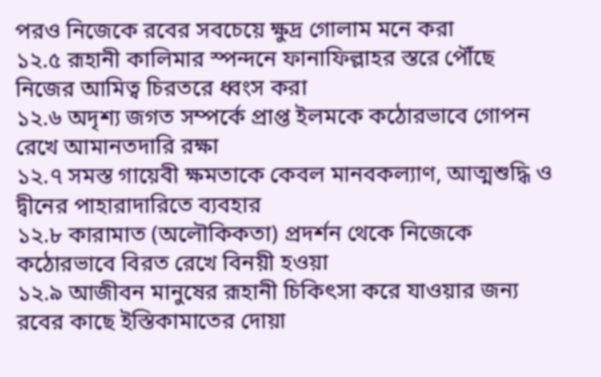পরও নিজেকে রবের সবচেয়ে ক্ষুদ্র গোলাম মনে করা
১২.৫ রূহানী কালিমার স্পন্দনে ফানাফিল্লাহর স্তরে পৌঁছে নিজের আমিত্ব চিরতরে ধ্বংস করা
১২.৬ অদৃশ্য জগত সম্পর্কে প্রাপ্ত ইলমকে কঠোরভাবে গোপন রেখে আমানতদারি রক্ষা
১২.৭ সমস্ত গায়েবী ক্ষমতাকে কেবল মানবকল্যাণ, আত্মশুদ্ধি ও দ্বীনের পাহারাদারিতে ব্যবহার
১২.৮ কারামাত (অলৌকিকতা) প্রদর্শন থেকে নিজেকে কঠোরভাবে বিরত রেখে বিনয়ী হওয়া
১২.৯ আজীবন মানুষের রূহানী চিকিৎসা করে যাওয়ার জন্য রবের কাছে ইস্তিকামাতের দোয়া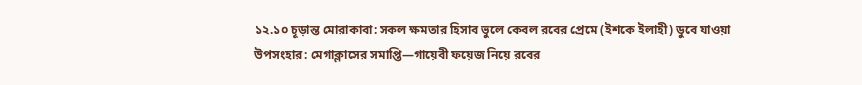১২.১০ চূড়ান্ত মোরাকাবা: সকল ক্ষমতার হিসাব ভুলে কেবল রবের প্রেমে (ইশকে ইলাহী) ডুবে যাওয়া
উপসংহার: মেগাক্লাসের সমাপ্তি—গায়েবী ফয়েজ নিয়ে রবের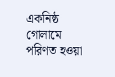একনিষ্ঠ গোলামে পরিণত হওয়া